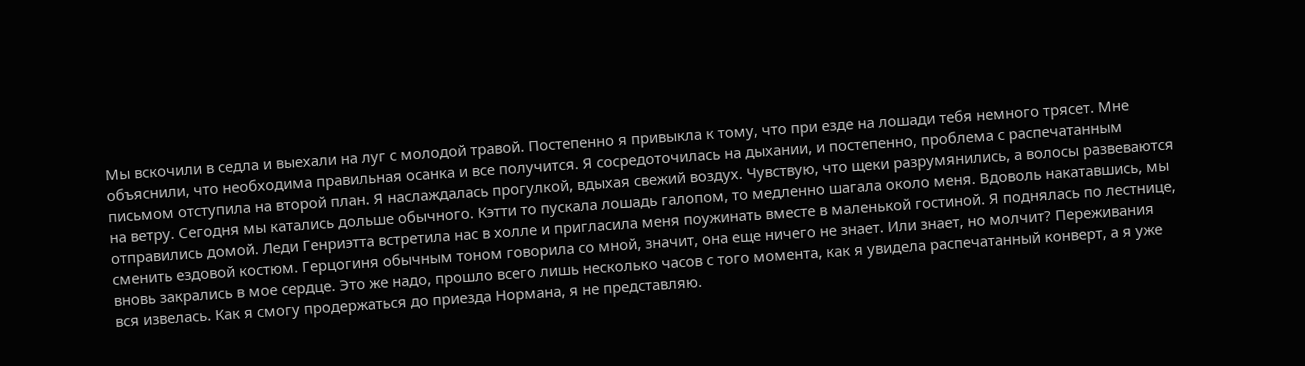Мы вскочили в седла и выехали на луг с молодой травой. Постепенно я привыкла к тому, что при езде на лошади тебя немного трясет. Мне объяснили, что необходима правильная осанка и все получится. Я сосредоточилась на дыхании, и постепенно, проблема с распечатанным письмом отступила на второй план. Я наслаждалась прогулкой, вдыхая свежий воздух. Чувствую, что щеки разрумянились, а волосы развеваются на ветру. Сегодня мы катались дольше обычного. Кэтти то пускала лошадь галопом, то медленно шагала около меня. Вдоволь накатавшись, мы отправились домой. Леди Генриэтта встретила нас в холле и пригласила меня поужинать вместе в маленькой гостиной. Я поднялась по лестнице, сменить ездовой костюм. Герцогиня обычным тоном говорила со мной, значит, она еще ничего не знает. Или знает, но молчит? Переживания вновь закрались в мое сердце. Это же надо, прошло всего лишь несколько часов с того момента, как я увидела распечатанный конверт, а я уже вся извелась. Как я смогу продержаться до приезда Нормана, я не представляю.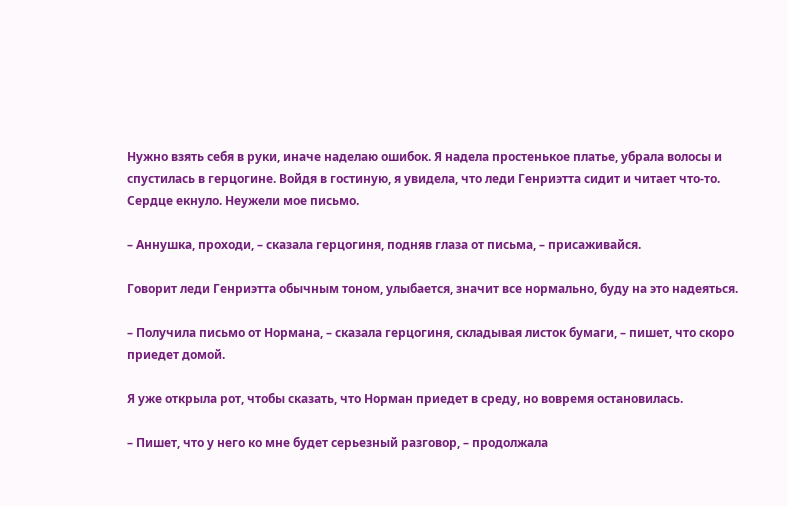Нужно взять себя в руки, иначе наделаю ошибок. Я надела простенькое платье, убрала волосы и спустилась в герцогине. Войдя в гостиную, я увидела, что леди Генриэтта сидит и читает что-то. Сердце екнуло. Неужели мое письмо.

– Аннушка, проходи, – сказала герцогиня, подняв глаза от письма, – присаживайся.

Говорит леди Генриэтта обычным тоном, улыбается, значит все нормально, буду на это надеяться.

– Получила письмо от Нормана, – сказала герцогиня, складывая листок бумаги, – пишет, что скоро приедет домой.

Я уже открыла рот, чтобы сказать, что Норман приедет в среду, но вовремя остановилась.

– Пишет, что у него ко мне будет серьезный разговор, – продолжала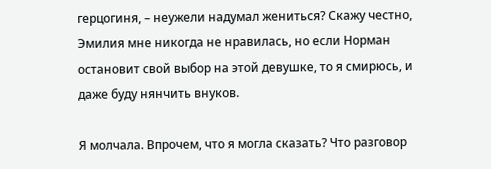герцогиня, – неужели надумал жениться? Скажу честно, Эмилия мне никогда не нравилась, но если Норман остановит свой выбор на этой девушке, то я смирюсь, и даже буду нянчить внуков.

Я молчала. Впрочем, что я могла сказать? Что разговор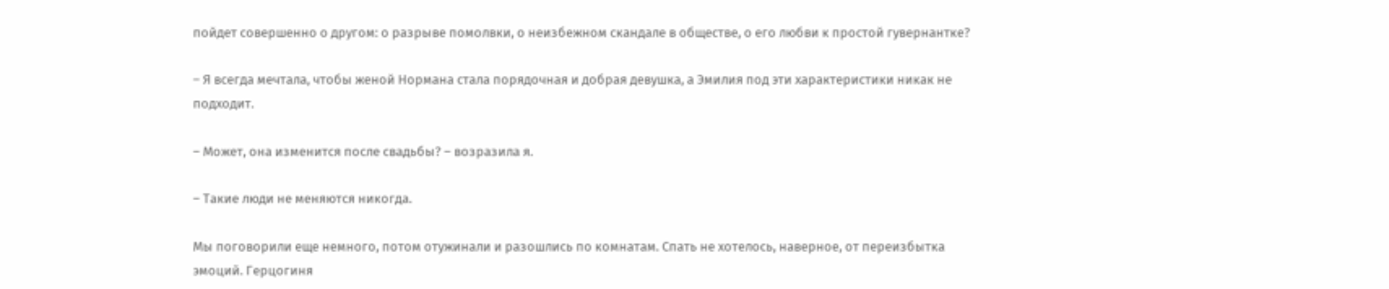пойдет совершенно о другом: о разрыве помолвки, о неизбежном скандале в обществе, о его любви к простой гувернантке?

– Я всегда мечтала, чтобы женой Нормана стала порядочная и добрая девушка, а Эмилия под эти характеристики никак не подходит.

– Может, она изменится после свадьбы? – возразила я.

– Такие люди не меняются никогда.

Мы поговорили еще немного, потом отужинали и разошлись по комнатам. Спать не хотелось, наверное, от переизбытка эмоций. Герцогиня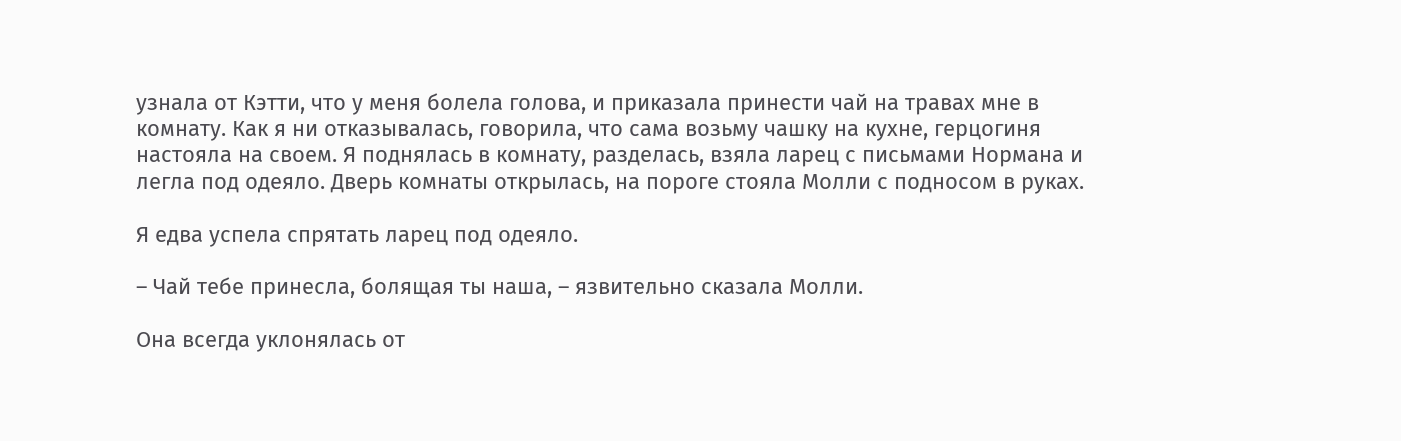узнала от Кэтти, что у меня болела голова, и приказала принести чай на травах мне в комнату. Как я ни отказывалась, говорила, что сама возьму чашку на кухне, герцогиня настояла на своем. Я поднялась в комнату, разделась, взяла ларец с письмами Нормана и легла под одеяло. Дверь комнаты открылась, на пороге стояла Молли с подносом в руках.

Я едва успела спрятать ларец под одеяло.

– Чай тебе принесла, болящая ты наша, – язвительно сказала Молли.

Она всегда уклонялась от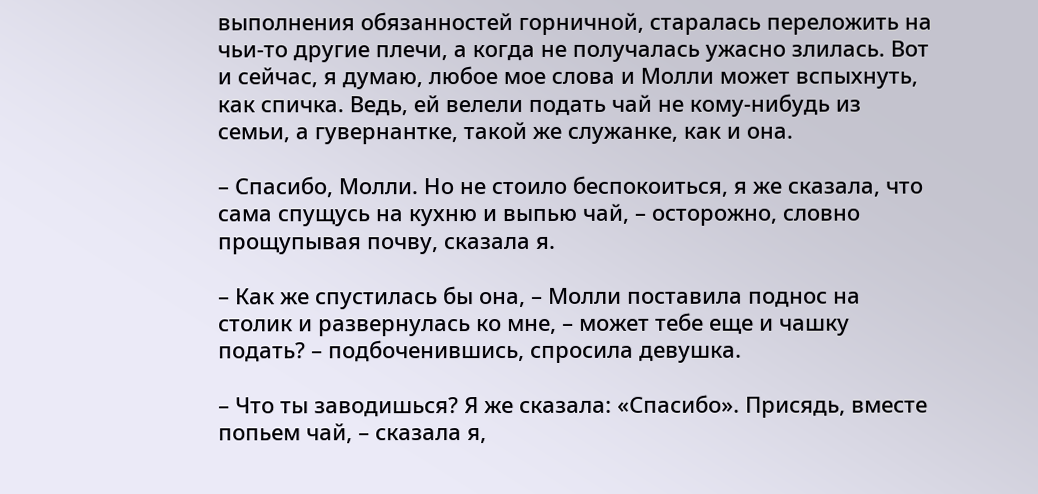выполнения обязанностей горничной, старалась переложить на чьи-то другие плечи, а когда не получалась ужасно злилась. Вот и сейчас, я думаю, любое мое слова и Молли может вспыхнуть, как спичка. Ведь, ей велели подать чай не кому-нибудь из семьи, а гувернантке, такой же служанке, как и она.

– Спасибо, Молли. Но не стоило беспокоиться, я же сказала, что сама спущусь на кухню и выпью чай, – осторожно, словно прощупывая почву, сказала я.

– Как же спустилась бы она, – Молли поставила поднос на столик и развернулась ко мне, – может тебе еще и чашку подать? – подбоченившись, спросила девушка.

– Что ты заводишься? Я же сказала: «Спасибо». Присядь, вместе попьем чай, – сказала я,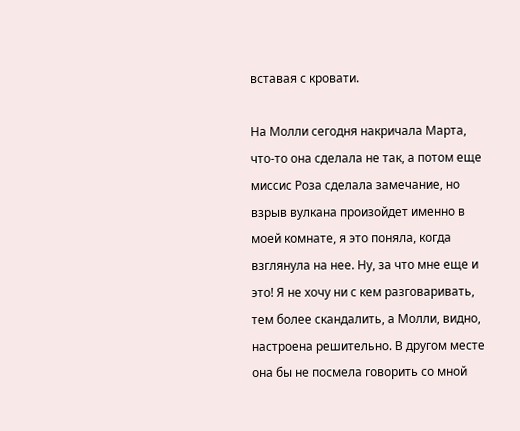вставая с кровати.

На Молли сегодня накричала Марта, что-то она сделала не так, а потом еще миссис Роза сделала замечание, но взрыв вулкана произойдет именно в моей комнате, я это поняла, когда взглянула на нее. Ну, за что мне еще и это! Я не хочу ни с кем разговаривать, тем более скандалить, а Молли, видно, настроена решительно. В другом месте она бы не посмела говорить со мной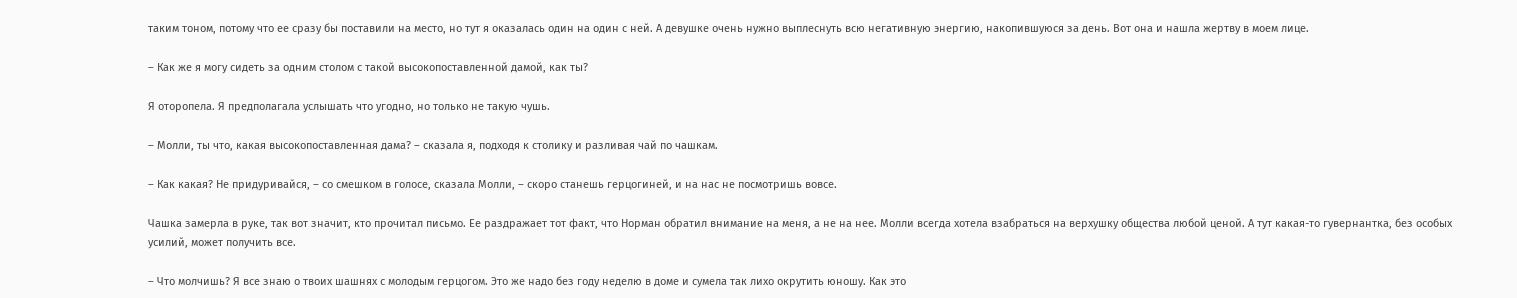таким тоном, потому что ее сразу бы поставили на место, но тут я оказалась один на один с ней. А девушке очень нужно выплеснуть всю негативную энергию, накопившуюся за день. Вот она и нашла жертву в моем лице.

– Как же я могу сидеть за одним столом с такой высокопоставленной дамой, как ты?

Я оторопела. Я предполагала услышать что угодно, но только не такую чушь.

– Молли, ты что, какая высокопоставленная дама? – сказала я, подходя к столику и разливая чай по чашкам.

– Как какая? Не придуривайся, – со смешком в голосе, сказала Молли, – скоро станешь герцогиней, и на нас не посмотришь вовсе.

Чашка замерла в руке, так вот значит, кто прочитал письмо. Ее раздражает тот факт, что Норман обратил внимание на меня, а не на нее. Молли всегда хотела взабраться на верхушку общества любой ценой. А тут какая-то гувернантка, без особых усилий, может получить все.

– Что молчишь? Я все знаю о твоих шашнях с молодым герцогом. Это же надо без году неделю в доме и сумела так лихо окрутить юношу. Как это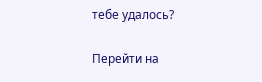тебе удалось?

Перейти на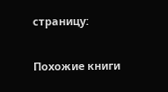страницу:

Похожие книги